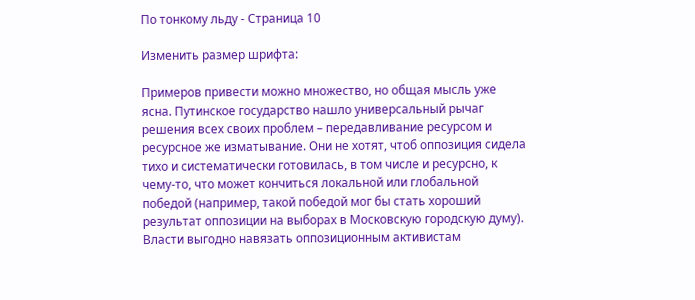По тонкому льду - Страница 10

Изменить размер шрифта:

Примеров привести можно множество, но общая мысль уже ясна. Путинское государство нашло универсальный рычаг решения всех своих проблем – передавливание ресурсом и ресурсное же изматывание. Они не хотят, чтоб оппозиция сидела тихо и систематически готовилась, в том числе и ресурсно, к чему-то, что может кончиться локальной или глобальной победой (например, такой победой мог бы стать хороший результат оппозиции на выборах в Московскую городскую думу). Власти выгодно навязать оппозиционным активистам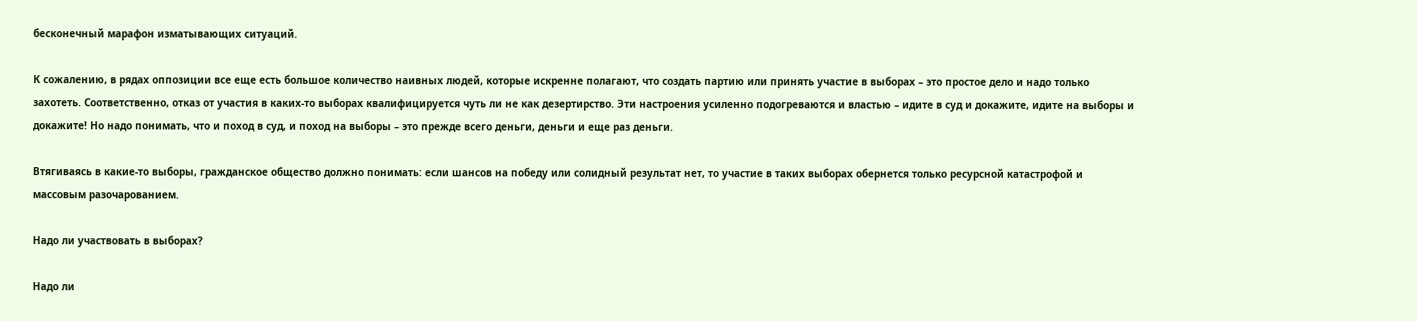бесконечный марафон изматывающих ситуаций.

К сожалению, в рядах оппозиции все еще есть большое количество наивных людей, которые искренне полагают, что создать партию или принять участие в выборах – это простое дело и надо только захотеть. Соответственно, отказ от участия в каких-то выборах квалифицируется чуть ли не как дезертирство. Эти настроения усиленно подогреваются и властью – идите в суд и докажите, идите на выборы и докажите! Но надо понимать, что и поход в суд, и поход на выборы – это прежде всего деньги, деньги и еще раз деньги.

Втягиваясь в какие-то выборы, гражданское общество должно понимать: если шансов на победу или солидный результат нет, то участие в таких выборах обернется только ресурсной катастрофой и массовым разочарованием.

Надо ли участвовать в выборах?

Надо ли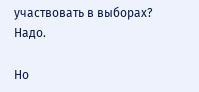участвовать в выборах? Надо.

Но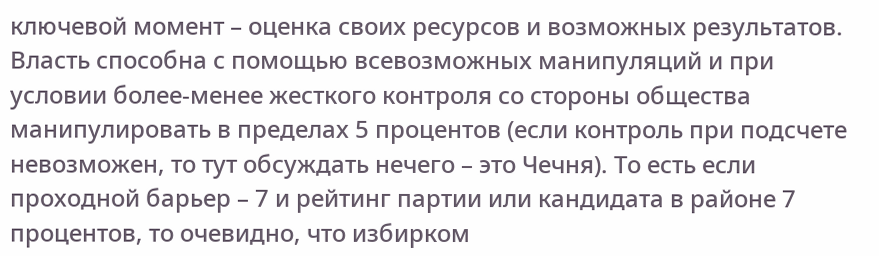ключевой момент – оценка своих ресурсов и возможных результатов. Власть способна с помощью всевозможных манипуляций и при условии более-менее жесткого контроля со стороны общества манипулировать в пределах 5 процентов (если контроль при подсчете невозможен, то тут обсуждать нечего – это Чечня). То есть если проходной барьер – 7 и рейтинг партии или кандидата в районе 7 процентов, то очевидно, что избирком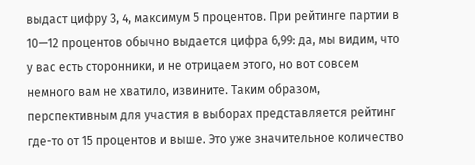выдаст цифру 3, 4, максимум 5 процентов. При рейтинге партии в 10—12 процентов обычно выдается цифра 6,99: да, мы видим, что у вас есть сторонники, и не отрицаем этого, но вот совсем немного вам не хватило, извините. Таким образом, перспективным для участия в выборах представляется рейтинг где-то от 15 процентов и выше. Это уже значительное количество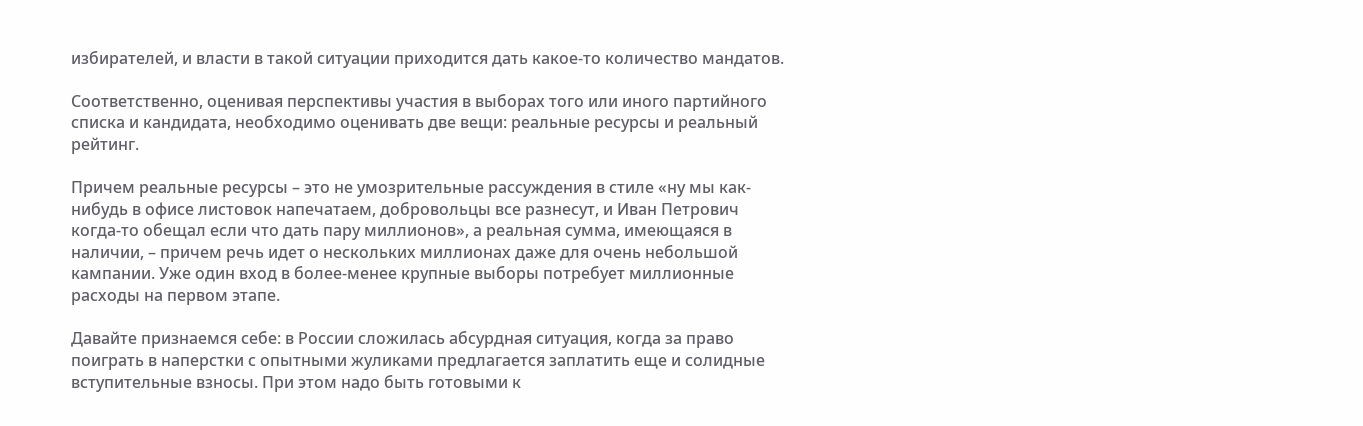избирателей, и власти в такой ситуации приходится дать какое-то количество мандатов.

Соответственно, оценивая перспективы участия в выборах того или иного партийного списка и кандидата, необходимо оценивать две вещи: реальные ресурсы и реальный рейтинг.

Причем реальные ресурсы – это не умозрительные рассуждения в стиле «ну мы как-нибудь в офисе листовок напечатаем, добровольцы все разнесут, и Иван Петрович когда-то обещал если что дать пару миллионов», а реальная сумма, имеющаяся в наличии, – причем речь идет о нескольких миллионах даже для очень небольшой кампании. Уже один вход в более-менее крупные выборы потребует миллионные расходы на первом этапе.

Давайте признаемся себе: в России сложилась абсурдная ситуация, когда за право поиграть в наперстки с опытными жуликами предлагается заплатить еще и солидные вступительные взносы. При этом надо быть готовыми к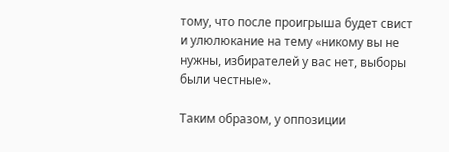тому, что после проигрыша будет свист и улюлюкание на тему «никому вы не нужны, избирателей у вас нет, выборы были честные».

Таким образом, у оппозиции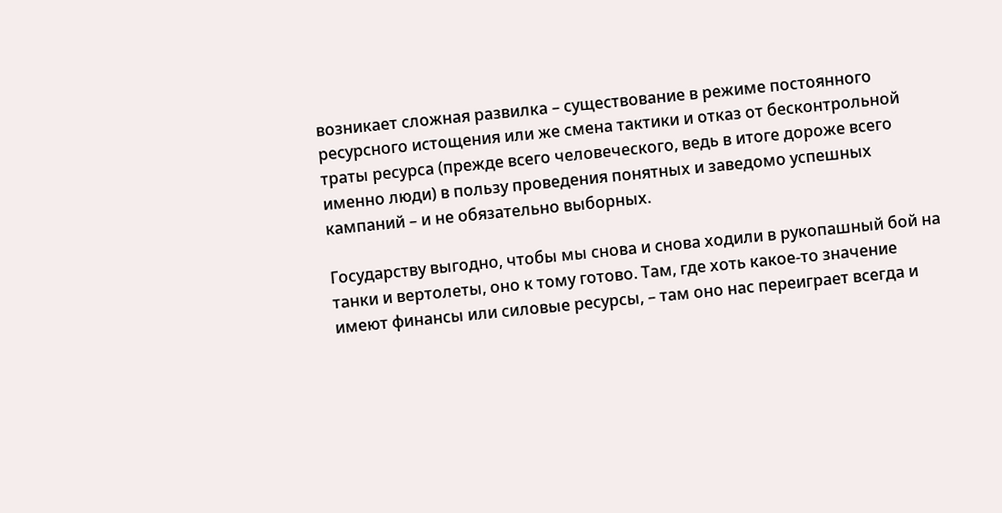возникает сложная развилка – существование в режиме постоянного ресурсного истощения или же смена тактики и отказ от бесконтрольной траты ресурса (прежде всего человеческого, ведь в итоге дороже всего именно люди) в пользу проведения понятных и заведомо успешных кампаний – и не обязательно выборных.

Государству выгодно, чтобы мы снова и снова ходили в рукопашный бой на танки и вертолеты, оно к тому готово. Там, где хоть какое-то значение имеют финансы или силовые ресурсы, – там оно нас переиграет всегда и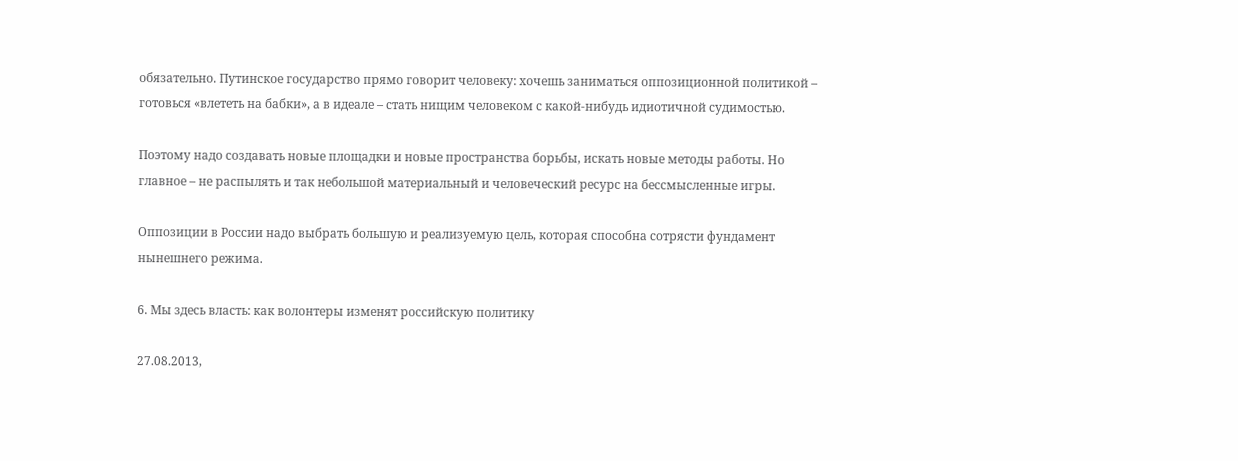обязательно. Путинское государство прямо говорит человеку: хочешь заниматься оппозиционной политикой – готовься «влететь на бабки», а в идеале – стать нищим человеком с какой-нибудь идиотичной судимостью.

Поэтому надо создавать новые площадки и новые пространства борьбы, искать новые методы работы. Но главное – не распылять и так небольшой материальный и человеческий ресурс на бессмысленные игры.

Оппозиции в России надо выбрать большую и реализуемую цель, которая способна сотрясти фундамент нынешнего режима.

6. Мы здесь власть: как волонтеры изменят российскую политику

27.08.2013,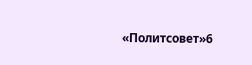«Политсовет»6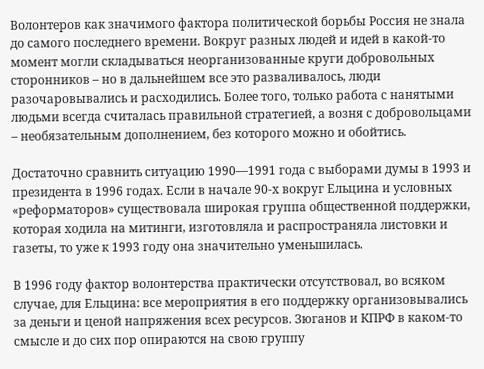Волонтеров как значимого фактора политической борьбы Россия не знала до самого последнего времени. Вокруг разных людей и идей в какой-то момент могли складываться неорганизованные круги добровольных сторонников – но в дальнейшем все это разваливалось, люди разочаровывались и расходились. Более того, только работа с нанятыми людьми всегда считалась правильной стратегией, а возня с добровольцами – необязательным дополнением, без которого можно и обойтись.

Достаточно сравнить ситуацию 1990—1991 года с выборами думы в 1993 и президента в 1996 годах. Если в начале 90-х вокруг Ельцина и условных «реформаторов» существовала широкая группа общественной поддержки, которая ходила на митинги, изготовляла и распространяла листовки и газеты, то уже к 1993 году она значительно уменьшилась.

В 1996 году фактор волонтерства практически отсутствовал, во всяком случае, для Ельцина: все мероприятия в его поддержку организовывались за деньги и ценой напряжения всех ресурсов. Зюганов и КПРФ в каком-то смысле и до сих пор опираются на свою группу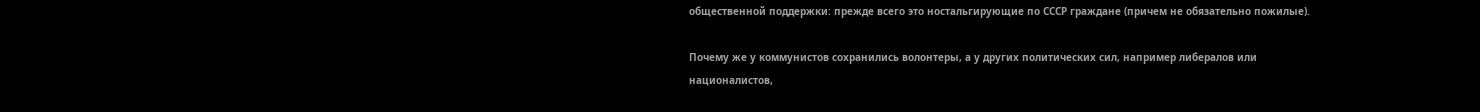общественной поддержки: прежде всего это ностальгирующие по СССР граждане (причем не обязательно пожилые).

Почему же у коммунистов сохранились волонтеры, а у других политических сил, например либералов или националистов,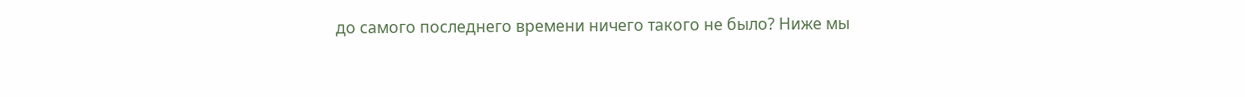до самого последнего времени ничего такого не было? Ниже мы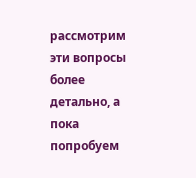рассмотрим эти вопросы более детально, а пока попробуем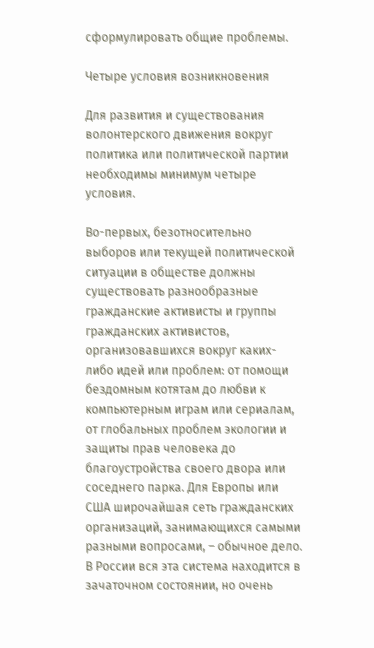сформулировать общие проблемы.

Четыре условия возникновения

Для развития и существования волонтерского движения вокруг политика или политической партии необходимы минимум четыре условия.

Во-первых, безотносительно выборов или текущей политической ситуации в обществе должны существовать разнообразные гражданские активисты и группы гражданских активистов, организовавшихся вокруг каких-либо идей или проблем: от помощи бездомным котятам до любви к компьютерным играм или сериалам, от глобальных проблем экологии и защиты прав человека до благоустройства своего двора или соседнего парка. Для Европы или США широчайшая сеть гражданских организаций, занимающихся самыми разными вопросами, – обычное дело. В России вся эта система находится в зачаточном состоянии, но очень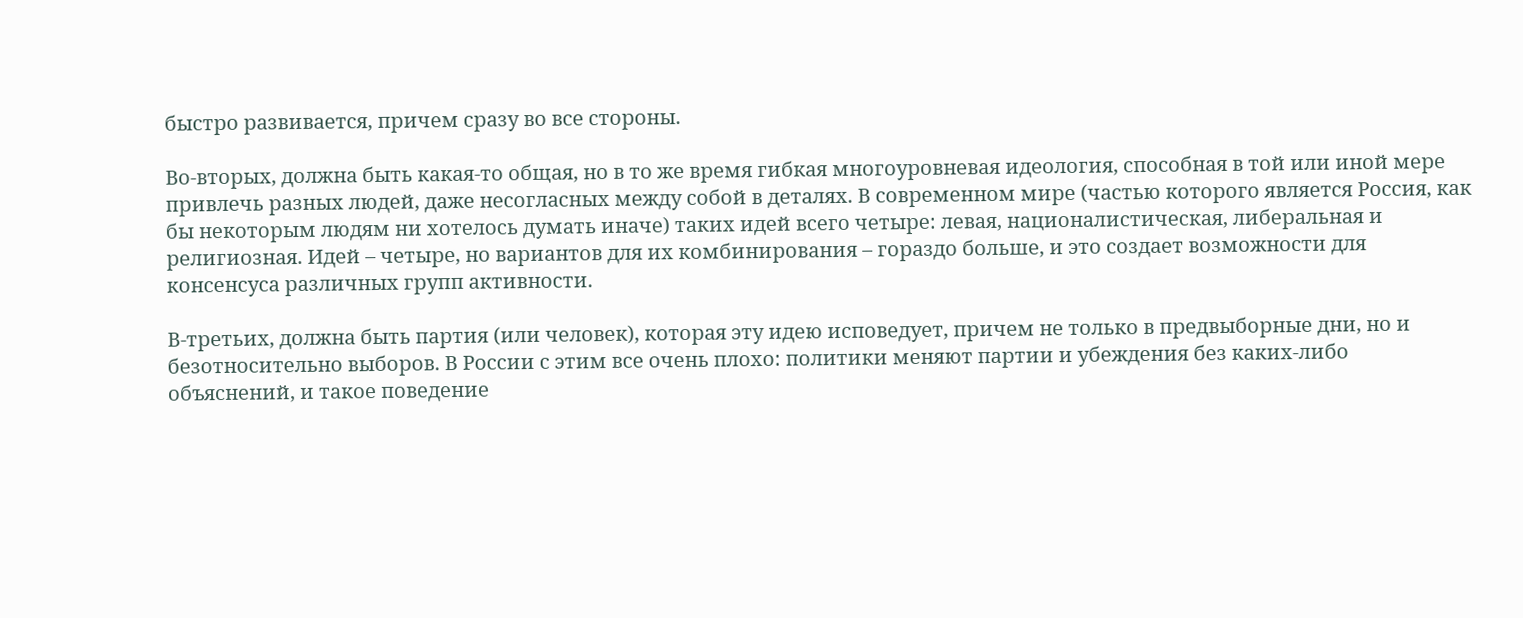быстро развивается, причем сразу во все стороны.

Во-вторых, должна быть какая-то общая, но в то же время гибкая многоуровневая идеология, способная в той или иной мере привлечь разных людей, даже несогласных между собой в деталях. В современном мире (частью которого является Россия, как бы некоторым людям ни хотелось думать иначе) таких идей всего четыре: левая, националистическая, либеральная и религиозная. Идей – четыре, но вариантов для их комбинирования – гораздо больше, и это создает возможности для консенсуса различных групп активности.

В-третьих, должна быть партия (или человек), которая эту идею исповедует, причем не только в предвыборные дни, но и безотносительно выборов. В России с этим все очень плохо: политики меняют партии и убеждения без каких-либо объяснений, и такое поведение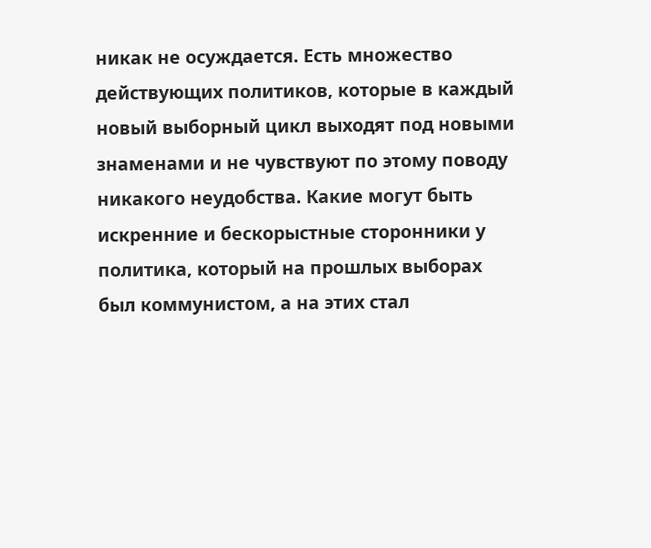никак не осуждается. Есть множество действующих политиков, которые в каждый новый выборный цикл выходят под новыми знаменами и не чувствуют по этому поводу никакого неудобства. Какие могут быть искренние и бескорыстные сторонники у политика, который на прошлых выборах был коммунистом, а на этих стал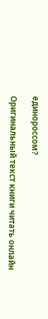единороссом?

Оригинальный текст книги читать онлайн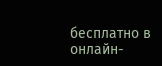бесплатно в онлайн-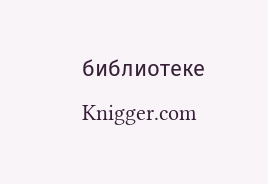библиотеке Knigger.com